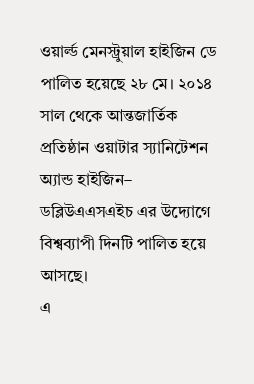ওয়ার্ল্ড মেনস্ট্রুয়াল হাইজিন ডে পালিত হয়েছে ২৮ মে। ২০১৪ সাল থেকে আন্তজার্তিক প্রতিষ্ঠান ওয়াটার স্যানিটেশন অ্যান্ড হাইজিন– ডব্লিউএএসএইচ এর উদ্যোগে বিশ্বব্যাপী দিনটি পালিত হয়ে আসছে।
এ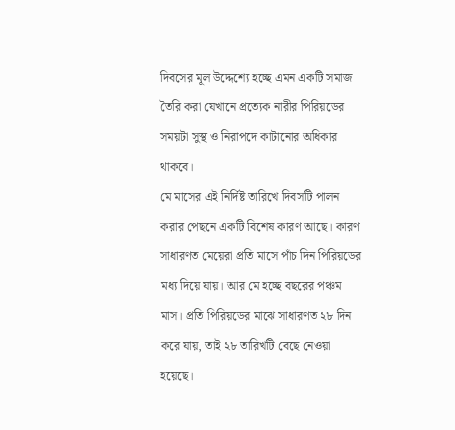দিবসের মূল উদ্দেশ্যে হচ্ছে এমন একটি সমাজ তৈরি করা যেখানে প্রত্যেক নারীর পিরিয়ডের সময়টা সুস্থ ও নিরাপদে কাটানোর অধিকার থাকবে।
মে মাসের এই নির্দিষ্ট তারিখে দিবসটি পালন করার পেছনে একটি বিশেষ কারণ আছে। কারণ সাধারণত মেয়েরা প্রতি মাসে পাঁচ দিন পিরিয়ডের মধ্য দিয়ে যায়। আর মে হচ্ছে বছরের পঞ্চম মাস। প্রতি পিরিয়ডের মাঝে সাধারণত ২৮ দিন করে যায়, তাই ২৮ তারিখটি বেছে নেওয়া হয়েছে।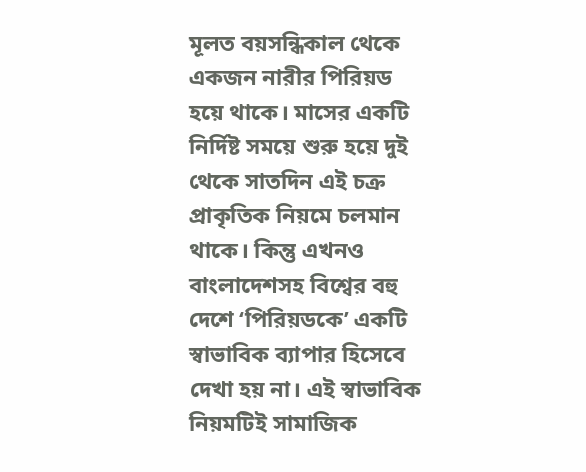মূলত বয়সন্ধিকাল থেকে একজন নারীর পিরিয়ড হয়ে থাকে। মাসের একটি নির্দিষ্ট সময়ে শুরু হয়ে দুই থেকে সাতদিন এই চক্র প্রাকৃতিক নিয়মে চলমান থাকে। কিন্তু এখনও বাংলাদেশসহ বিশ্বের বহু দেশে ‘পিরিয়ডকে’ একটি স্বাভাবিক ব্যাপার হিসেবে দেখা হয় না। এই স্বাভাবিক নিয়মটিই সামাজিক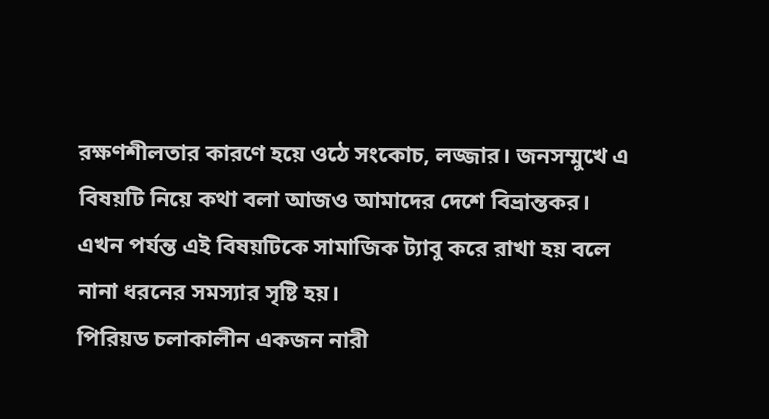রক্ষণশীলতার কারণে হয়ে ওঠে সংকোচ, লজ্জার। জনসম্মুখে এ বিষয়টি নিয়ে কথা বলা আজও আমাদের দেশে বিভ্রান্তকর।
এখন পর্যন্ত এই বিষয়টিকে সামাজিক ট্যাবু করে রাখা হয় বলে নানা ধরনের সমস্যার সৃষ্টি হয়।
পিরিয়ড চলাকালীন একজন নারী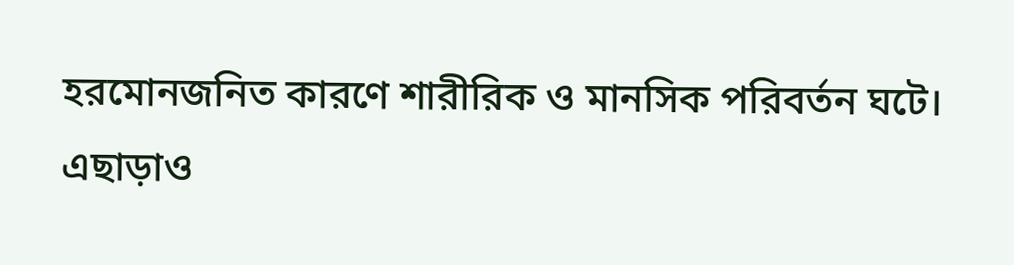হরমোনজনিত কারণে শারীরিক ও মানসিক পরিবর্তন ঘটে। এছাড়াও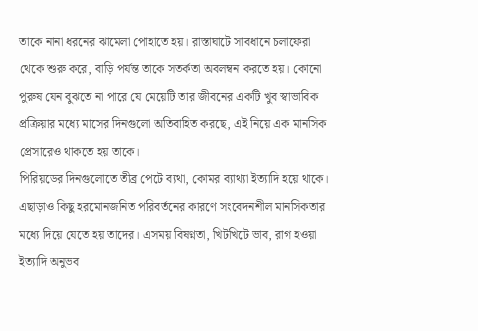তাকে নানা ধরনের ঝামেলা পোহাতে হয়। রাস্তাঘাটে সাবধানে চলাফেরা থেকে শুরু করে, বাড়ি পর্যন্ত তাকে সতর্কতা অবলম্বন করতে হয়। কোনো পুরুষ যেন বুঝতে না পারে যে মেয়েটি তার জীবনের একটি খুব স্বাভাবিক প্রক্রিয়ার মধ্যে মাসের দিনগুলো অতিবাহিত করছে, এই নিয়ে এক মানসিক প্রেসারেও থাকতে হয় তাকে।
পিরিয়ডের দিনগুলোতে তীব্র পেটে ব্যথা, কোমর ব্যাথ্যা ইত্যাদি হয়ে থাকে। এছাড়াও কিছু হরমোনজনিত পরিবর্তনের কারণে সংবেদনশীল মানসিকতার মধ্যে দিয়ে যেতে হয় তাদের। এসময় বিষণ্নতা, খিটখিটে ভাব, রাগ হওয়া ইত্যাদি অনুভব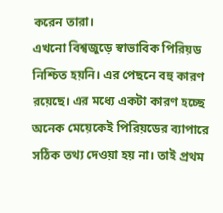করেন তারা।
এখনো বিশ্বজুড়ে স্বাভাবিক পিরিয়ড নিশ্চিত হয়নি। এর পেছনে বহু কারণ রয়েছে। এর মধ্যে একটা কারণ হচ্ছে অনেক মেয়েকেই পিরিয়ডের ব্যাপারে সঠিক তথ্য দেওয়া হয় না। তাই প্রথম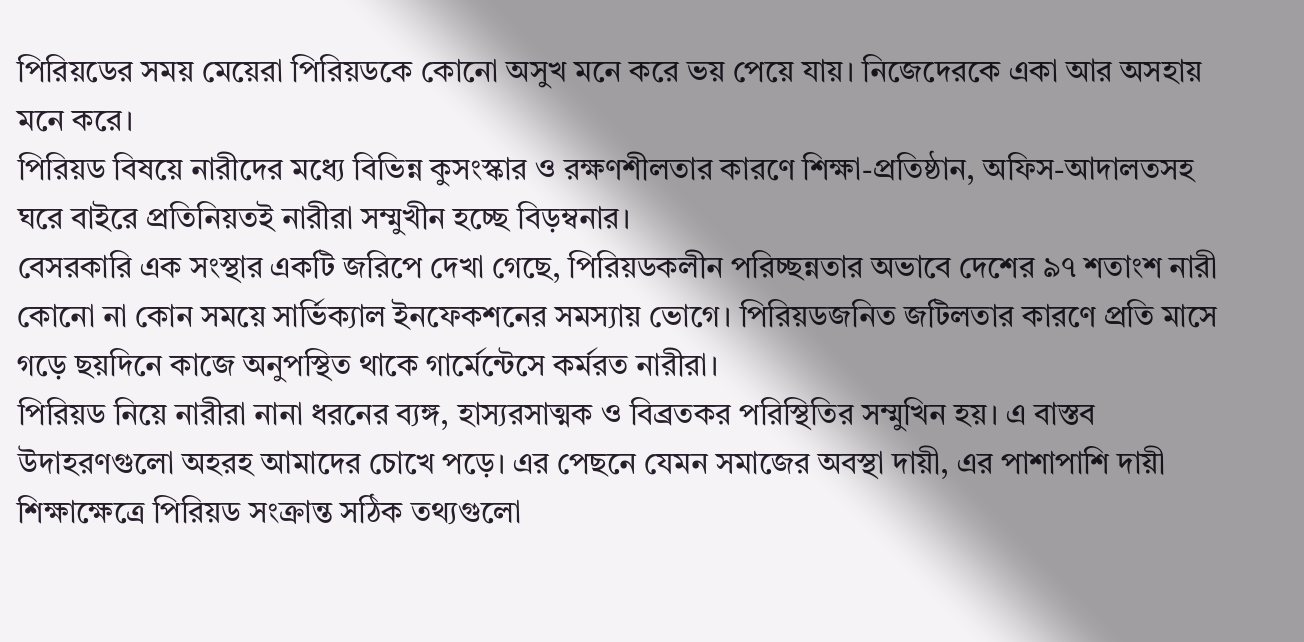পিরিয়ডের সময় মেয়েরা পিরিয়ডকে কোনো অসুখ মনে করে ভয় পেয়ে যায়। নিজেদেরকে একা আর অসহায় মনে করে।
পিরিয়ড বিষয়ে নারীদের মধ্যে বিভিন্ন কুসংস্কার ও রক্ষণশীলতার কারণে শিক্ষা-প্রতিষ্ঠান, অফিস-আদালতসহ ঘরে বাইরে প্রতিনিয়তই নারীরা সম্মুখীন হচ্ছে বিড়ম্বনার।
বেসরকারি এক সংস্থার একটি জরিপে দেখা গেছে, পিরিয়ডকলীন পরিচ্ছন্নতার অভাবে দেশের ৯৭ শতাংশ নারী কোনো না কোন সময়ে সার্ভিক্যাল ইনফেকশনের সমস্যায় ভোগে। পিরিয়ডজনিত জটিলতার কারণে প্রতি মাসে গড়ে ছয়দিনে কাজে অনুপস্থিত থাকে গার্মেন্টেসে কর্মরত নারীরা।
পিরিয়ড নিয়ে নারীরা নানা ধরনের ব্যঙ্গ, হাস্যরসাত্মক ও বিব্রতকর পরিস্থিতির সম্মুখিন হয়। এ বাস্তব উদাহরণগুলো অহরহ আমাদের চোখে পড়ে। এর পেছনে যেমন সমাজের অবস্থা দায়ী, এর পাশাপাশি দায়ী শিক্ষাক্ষেত্রে পিরিয়ড সংক্রান্ত সঠিক তথ্যগুলো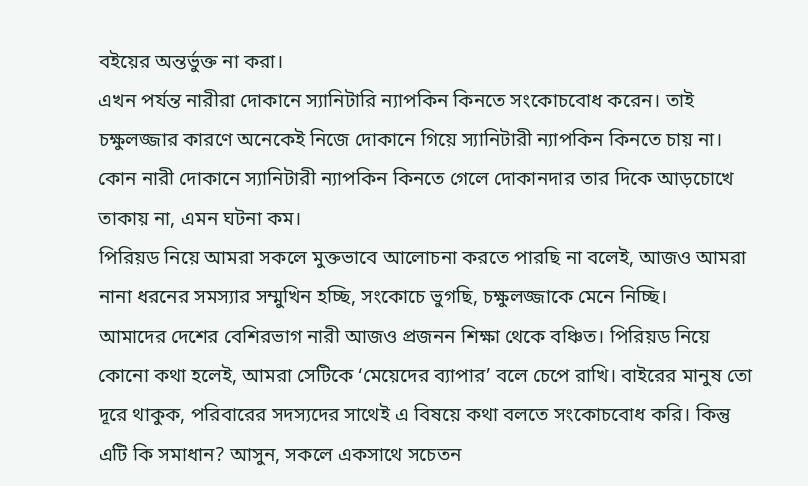বইয়ের অন্তর্ভুক্ত না করা।
এখন পর্যন্ত নারীরা দোকানে স্যানিটারি ন্যাপকিন কিনতে সংকোচবোধ করেন। তাই চক্ষুলজ্জার কারণে অনেকেই নিজে দোকানে গিয়ে স্যানিটারী ন্যাপকিন কিনতে চায় না। কোন নারী দোকানে স্যানিটারী ন্যাপকিন কিনতে গেলে দোকানদার তার দিকে আড়চোখে তাকায় না, এমন ঘটনা কম।
পিরিয়ড নিয়ে আমরা সকলে মুক্তভাবে আলোচনা করতে পারছি না বলেই, আজও আমরা নানা ধরনের সমস্যার সম্মুখিন হচ্ছি, সংকোচে ভুগছি, চক্ষুলজ্জাকে মেনে নিচ্ছি।
আমাদের দেশের বেশিরভাগ নারী আজও প্রজনন শিক্ষা থেকে বঞ্চিত। পিরিয়ড নিয়ে কোনো কথা হলেই, আমরা সেটিকে ‘মেয়েদের ব্যাপার’ বলে চেপে রাখি। বাইরের মানুষ তো দূরে থাকুক, পরিবারের সদস্যদের সাথেই এ বিষয়ে কথা বলতে সংকোচবোধ করি। কিন্তু এটি কি সমাধান? আসুন, সকলে একসাথে সচেতন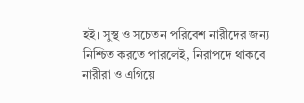হই। সুস্থ ও সচেতন পরিবেশ নারীদের জন্য নিশ্চিত করতে পারলেই, নিরাপদে থাকবে নারীরা ও এগিয়ে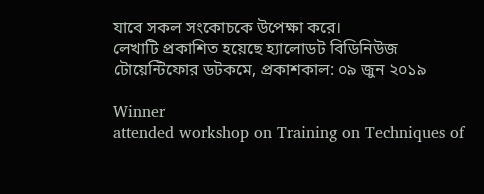যাবে সকল সংকোচকে উপেক্ষা করে।
লেখাটি প্রকাশিত হয়েছে হ্যালোডট বিডিনিউজ টোয়েন্টিফোর ডটকমে, প্রকাশকাল: ০৯ জুন ২০১৯

Winner
attended workshop on Training on Techniques of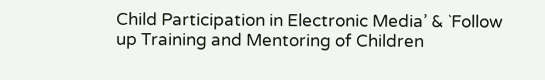Child Participation in Electronic Media’ & `Follow up Training and Mentoring of Children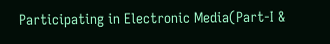Participating in Electronic Media(Part-I &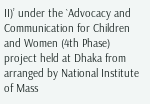II)’ under the `Advocacy and Communication for Children and Women (4th Phase) project held at Dhaka from arranged by National Institute of Mass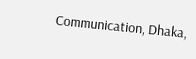Communication, Dhaka,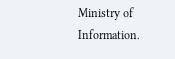Ministry of Information.